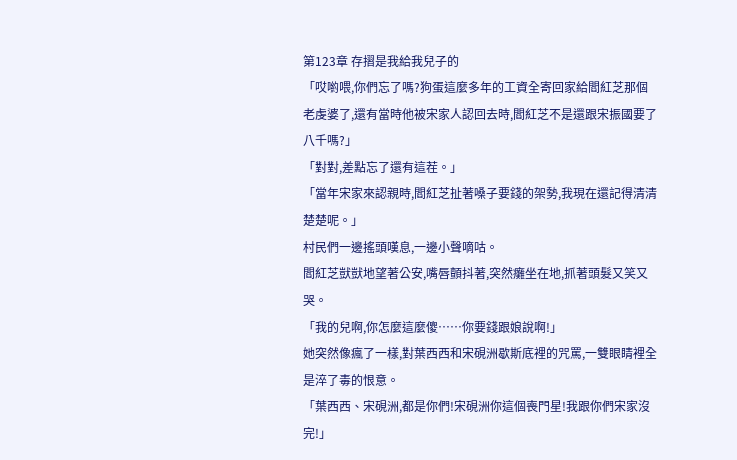第123章 存摺是我給我兒子的
「哎喲喂,你們忘了嗎?狗蛋這麼多年的工資全寄回家給閻紅芝那個老虔婆了,還有當時他被宋家人認回去時,閻紅芝不是還跟宋振國要了八千嗎?」
「對對,差點忘了還有這茬。」
「當年宋家來認親時,閻紅芝扯著嗓子要錢的架勢,我現在還記得清清楚楚呢。」
村民們一邊搖頭嘆息,一邊小聲嘀咕。
閻紅芝獃獃地望著公安,嘴唇顫抖著,突然癱坐在地,抓著頭髮又笑又哭。
「我的兒啊,你怎麼這麼傻……你要錢跟娘說啊!」
她突然像瘋了一樣,對葉西西和宋硯洲歇斯底裡的咒罵,一雙眼睛裡全是淬了毒的恨意。
「葉西西、宋硯洲,都是你們!宋硯洲你這個喪門星!我跟你們宋家沒完!」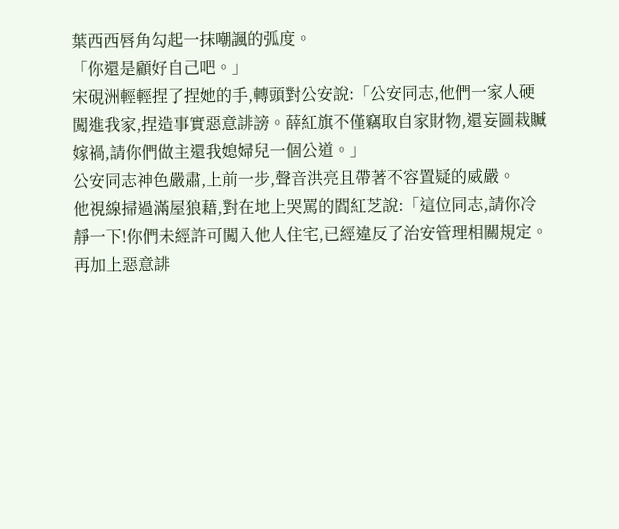葉西西唇角勾起一抹嘲諷的弧度。
「你還是顧好自己吧。」
宋硯洲輕輕捏了捏她的手,轉頭對公安說:「公安同志,他們一家人硬闖進我家,捏造事實惡意誹謗。薛紅旗不僅竊取自家財物,還妄圖栽贓嫁禍,請你們做主還我媳婦兒一個公道。」
公安同志神色嚴肅,上前一步,聲音洪亮且帶著不容置疑的威嚴。
他視線掃過滿屋狼藉,對在地上哭罵的閻紅芝說:「這位同志,請你冷靜一下!你們未經許可闖入他人住宅,已經違反了治安管理相關規定。
再加上惡意誹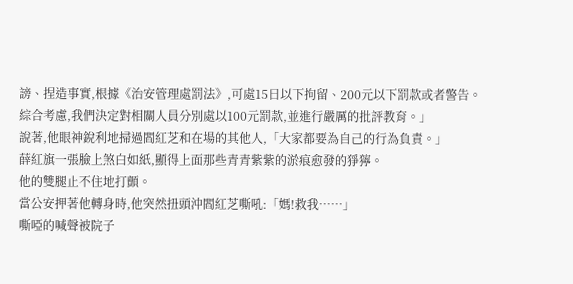謗、捏造事實,根據《治安管理處罰法》,可處15日以下拘留、200元以下罰款或者警告。
綜合考慮,我們決定對相關人員分別處以100元罰款,並進行嚴厲的批評教育。」
說著,他眼神銳利地掃過閻紅芝和在場的其他人,「大家都要為自己的行為負責。」
薛紅旗一張臉上煞白如紙,顯得上面那些青青紫紫的淤痕愈發的猙獰。
他的雙腿止不住地打顫。
當公安押著他轉身時,他突然扭頭沖閻紅芝嘶吼:「媽!救我……」
嘶啞的喊聲被院子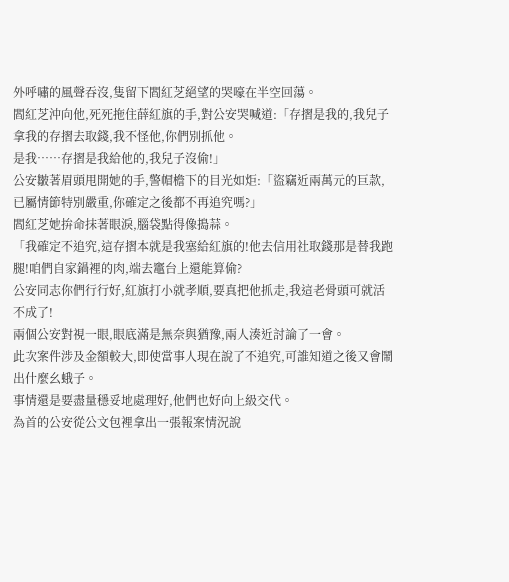外呼嘯的風聲吞沒,隻留下閻紅芝絕望的哭嚎在半空回蕩。
閻紅芝沖向他,死死拖住薛紅旗的手,對公安哭喊道:「存摺是我的,我兒子拿我的存摺去取錢,我不怪他,你們別抓他。
是我……存摺是我給他的,我兒子沒偷!」
公安皺著眉頭甩開她的手,警帽檐下的目光如炬:「盜竊近兩萬元的巨款,已屬情節特別嚴重,你確定之後都不再追究嗎?」
閻紅芝她拚命抹著眼淚,腦袋點得像搗蒜。
「我確定不追究,這存摺本就是我塞給紅旗的!他去信用社取錢那是替我跑腿!咱們自家鍋裡的肉,端去竈台上還能算偷?
公安同志你們行行好,紅旗打小就孝順,要真把他抓走,我這老骨頭可就活不成了!
兩個公安對視一眼,眼底滿是無奈與猶豫,兩人湊近討論了一會。
此次案件涉及金額較大,即使當事人現在說了不追究,可誰知道之後又會鬧出什麼幺蛾子。
事情還是要盡量穩妥地處理好,他們也好向上級交代。
為首的公安從公文包裡拿出一張報案情況說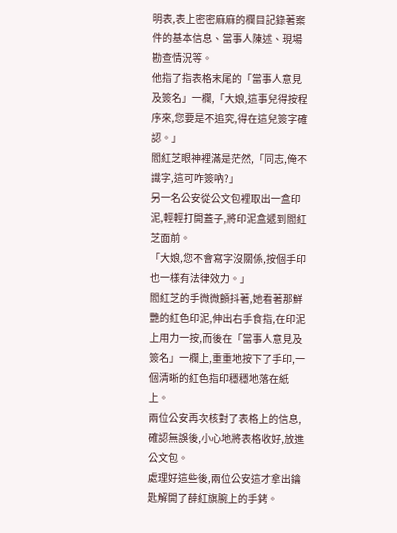明表,表上密密麻麻的欄目記錄著案件的基本信息、當事人陳述、現場勘查情況等。
他指了指表格末尾的「當事人意見及簽名」一欄,「大娘,這事兒得按程序來,您要是不追究,得在這兒簽字確認。」
閻紅芝眼神裡滿是茫然,「同志,俺不識字,這可咋簽吶?」
另一名公安從公文包裡取出一盒印泥,輕輕打開蓋子,將印泥盒遞到閻紅芝面前。
「大娘,您不會寫字沒關係,按個手印也一樣有法律效力。」
閻紅芝的手微微顫抖著,她看著那鮮艷的紅色印泥,伸出右手食指,在印泥上用力一按,而後在「當事人意見及簽名」一欄上,重重地按下了手印,一個清晰的紅色指印穩穩地落在紙上。
兩位公安再次核對了表格上的信息,確認無誤後,小心地將表格收好,放進公文包。
處理好這些後,兩位公安這才拿出鑰匙解開了薛紅旗腕上的手銬。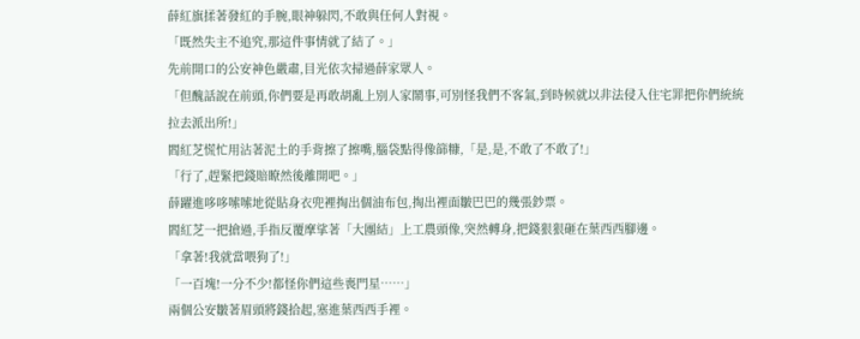薛紅旗揉著發紅的手腕,眼神躲閃,不敢與任何人對視。
「既然失主不追究,那這件事情就了結了。」
先前開口的公安神色嚴肅,目光依次掃過薛家眾人。
「但醜話說在前頭,你們要是再敢胡亂上別人家鬧事,可別怪我們不客氣,到時候就以非法侵入住宅罪把你們統統拉去派出所!」
閻紅芝慌忙用沾著泥土的手背擦了擦嘴,腦袋點得像篩糠,「是,是,不敢了不敢了!」
「行了,趕緊把錢賠瞭然後離開吧。」
薛躍進哆哆嗦嗦地從貼身衣兜裡掏出個油布包,掏出裡面皺巴巴的幾張鈔票。
閻紅芝一把搶過,手指反覆摩挲著「大團結」上工農頭像,突然轉身,把錢狠狠砸在葉西西腳邊。
「拿著!我就當喂狗了!」
「一百塊!一分不少!都怪你們這些喪門星……」
兩個公安皺著眉頭將錢拾起,塞進葉西西手裡。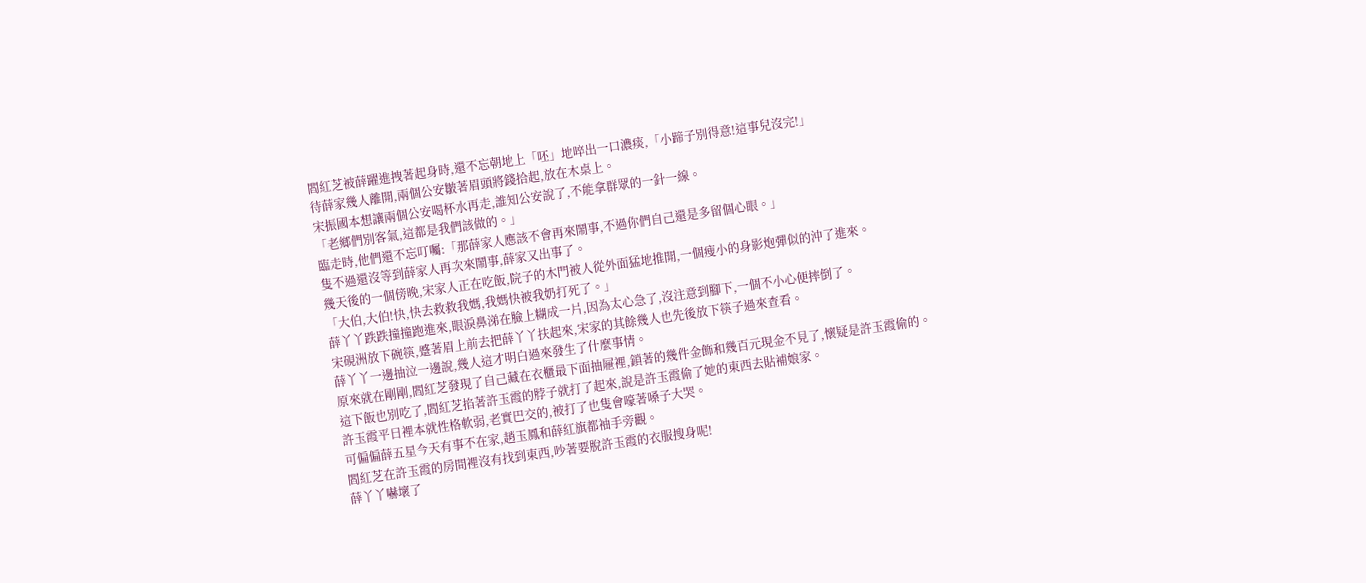閻紅芝被薛躍進拽著起身時,還不忘朝地上「呸」地啐出一口濃痰,「小蹄子別得意!這事兒沒完!」
待薛家幾人離開,兩個公安皺著眉頭將錢拾起,放在木桌上。
宋振國本想讓兩個公安喝杯水再走,誰知公安說了,不能拿群眾的一針一線。
「老鄉們別客氣,這都是我們該做的。」
臨走時,他們還不忘叮囑:「那薛家人應該不會再來鬧事,不過你們自己還是多留個心眼。」
隻不過還沒等到薛家人再次來鬧事,薛家又出事了。
幾天後的一個傍晚,宋家人正在吃飯,院子的木門被人從外面猛地推開,一個瘦小的身影炮彈似的沖了進來。
「大伯,大伯!快,快去救救我媽,我媽快被我奶打死了。」
薛丫丫跌跌撞撞跑進來,眼淚鼻涕在臉上糊成一片,因為太心急了,沒注意到腳下,一個不小心便摔倒了。
宋硯洲放下碗筷,蹙著眉上前去把薛丫丫扶起來,宋家的其餘幾人也先後放下筷子過來查看。
薛丫丫一邊抽泣一邊說,幾人這才明白過來發生了什麼事情。
原來就在剛剛,閻紅芝發現了自己藏在衣櫃最下面抽屜裡,鎖著的幾件金飾和幾百元現金不見了,懷疑是許玉霞偷的。
這下飯也別吃了,閻紅芝掐著許玉霞的脖子就打了起來,說是許玉霞偷了她的東西去貼補娘家。
許玉霞平日裡本就性格軟弱,老實巴交的,被打了也隻會嚎著嗓子大哭。
可偏偏薛五星今天有事不在家,趙玉鳳和薛紅旗都袖手旁觀。
閻紅芝在許玉霞的房間裡沒有找到東西,吵著要脫許玉霞的衣服搜身呢!
薛丫丫嚇壞了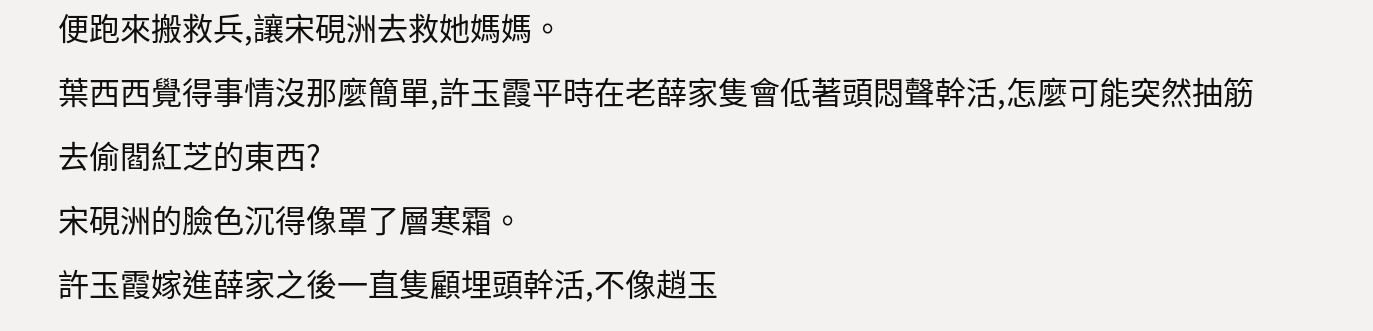便跑來搬救兵,讓宋硯洲去救她媽媽。
葉西西覺得事情沒那麼簡單,許玉霞平時在老薛家隻會低著頭悶聲幹活,怎麼可能突然抽筋去偷閻紅芝的東西?
宋硯洲的臉色沉得像罩了層寒霜。
許玉霞嫁進薛家之後一直隻顧埋頭幹活,不像趙玉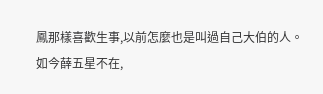鳳那樣喜歡生事,以前怎麼也是叫過自己大伯的人。
如今薛五星不在,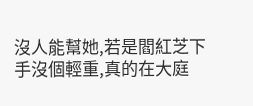沒人能幫她,若是閻紅芝下手沒個輕重,真的在大庭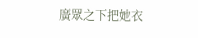廣眾之下把她衣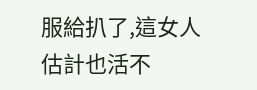服給扒了,這女人估計也活不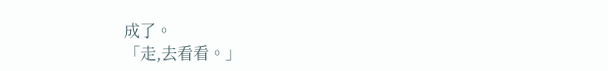成了。
「走,去看看。」